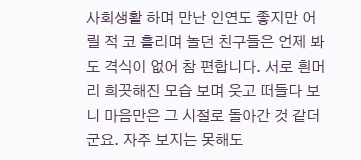사회생활 하며 만난 인연도 좋지만 어릴 적 코 흘리며 놀던 친구들은 언제 봐도 격식이 없어 참 편합니다. 서로 흰머리 희끗해진 모습 보며 웃고 떠들다 보니 마음만은 그 시절로 돌아간 것 같더군요. 자주 보지는 못해도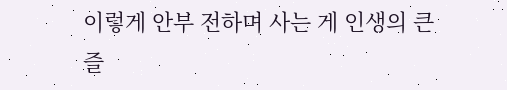이렇게 안부 전하며 사는 게 인생의 큰 즐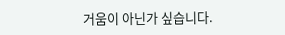거움이 아닌가 싶습니다.